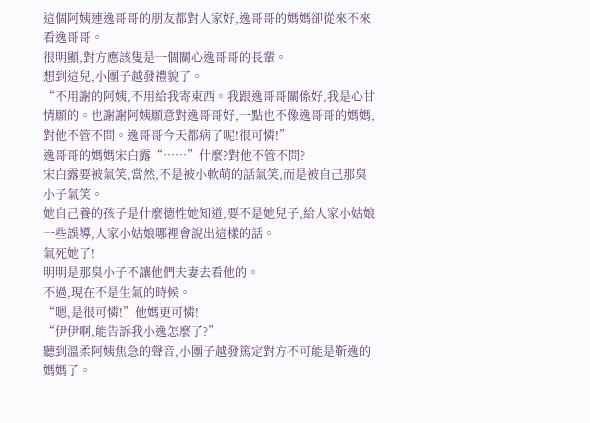這個阿姨連逸哥哥的朋友都對人家好,逸哥哥的媽媽卻從來不來看逸哥哥。
很明顯,對方應該隻是一個關心逸哥哥的長輩。
想到這兒,小團子越發禮貌了。
“不用謝的阿姨,不用給我寄東西。我跟逸哥哥關係好,我是心甘情願的。也謝謝阿姨願意對逸哥哥好,一點也不像逸哥哥的媽媽,對他不管不問。逸哥哥今天都病了呢!很可憐!”
逸哥哥的媽媽宋白露“……”什麼?對他不管不問?
宋白露要被氣笑,當然,不是被小軟萌的話氣笑,而是被自己那臭小子氣笑。
她自己養的孩子是什麼德性她知道,要不是她兒子,給人家小姑娘一些誤導,人家小姑娘哪裡會說出這樣的話。
氣死她了!
明明是那臭小子不讓他們夫妻去看他的。
不過,現在不是生氣的時候。
“嗯,是很可憐!”他媽更可憐!
“伊伊啊,能告訴我小逸怎麼了?”
聽到溫柔阿姨焦急的聲音,小團子越發篤定對方不可能是靳逸的媽媽了。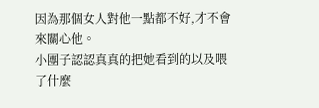因為那個女人對他一點都不好,才不會來關心他。
小團子認認真真的把她看到的以及喂了什麼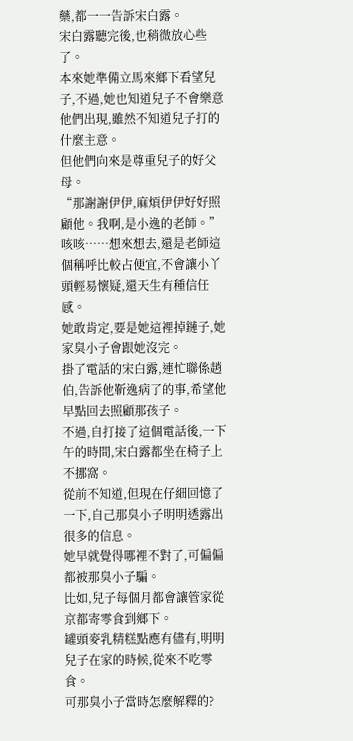藥,都一一告訴宋白露。
宋白露聽完後,也稍微放心些了。
本來她準備立馬來鄉下看望兒子,不過,她也知道兒子不會樂意他們出現,雖然不知道兒子打的什麼主意。
但他們向來是尊重兒子的好父母。
“那謝謝伊伊,麻煩伊伊好好照顧他。我啊,是小逸的老師。”咳咳……想來想去,還是老師這個稱呼比較占便宜,不會讓小丫頭輕易懷疑,還天生有種信任感。
她敢肯定,要是她這裡掉鏈子,她家臭小子會跟她沒完。
掛了電話的宋白露,連忙聯係趙伯,告訴他靳逸病了的事,希望他早點回去照顧那孩子。
不過,自打接了這個電話後,一下午的時間,宋白露都坐在椅子上不挪窩。
從前不知道,但現在仔細回憶了一下,自己那臭小子明明透露出很多的信息。
她早就覺得哪裡不對了,可偏偏都被那臭小子騙。
比如,兒子每個月都會讓管家從京都寄零食到鄉下。
罐頭麥乳精糕點應有儘有,明明兒子在家的時候,從來不吃零食。
可那臭小子當時怎麼解釋的?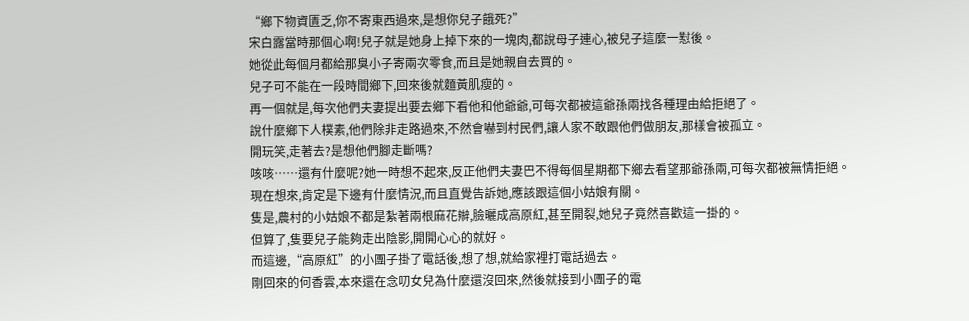“鄉下物資匱乏,你不寄東西過來,是想你兒子餓死?”
宋白露當時那個心啊!兒子就是她身上掉下來的一塊肉,都說母子連心,被兒子這麼一懟後。
她從此每個月都給那臭小子寄兩次零食,而且是她親自去買的。
兒子可不能在一段時間鄉下,回來後就麵黃肌瘦的。
再一個就是,每次他們夫妻提出要去鄉下看他和他爺爺,可每次都被這爺孫兩找各種理由給拒絕了。
說什麼鄉下人樸素,他們除非走路過來,不然會嚇到村民們,讓人家不敢跟他們做朋友,那樣會被孤立。
開玩笑,走著去?是想他們腳走斷嗎?
咳咳……還有什麼呢?她一時想不起來,反正他們夫妻巴不得每個星期都下鄉去看望那爺孫兩,可每次都被無情拒絕。
現在想來,肯定是下邊有什麼情況,而且直覺告訴她,應該跟這個小姑娘有關。
隻是,農村的小姑娘不都是紮著兩根麻花辮,臉曬成高原紅,甚至開裂,她兒子竟然喜歡這一掛的。
但算了,隻要兒子能夠走出陰影,開開心心的就好。
而這邊,“高原紅”的小團子掛了電話後,想了想,就給家裡打電話過去。
剛回來的何香雲,本來還在念叨女兒為什麼還沒回來,然後就接到小團子的電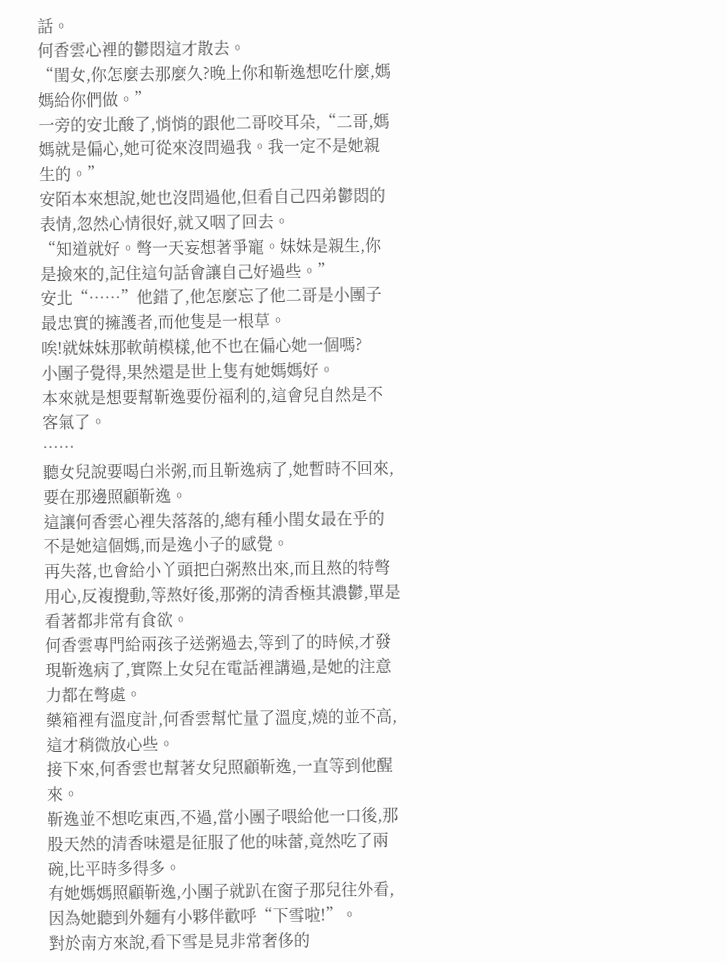話。
何香雲心裡的鬱悶這才散去。
“閨女,你怎麼去那麼久?晚上你和靳逸想吃什麼,媽媽給你們做。”
一旁的安北酸了,悄悄的跟他二哥咬耳朵,“二哥,媽媽就是偏心,她可從來沒問過我。我一定不是她親生的。”
安陌本來想說,她也沒問過他,但看自己四弟鬱悶的表情,忽然心情很好,就又咽了回去。
“知道就好。彆一天妄想著爭寵。妹妹是親生,你是撿來的,記住這句話會讓自己好過些。”
安北“……”他錯了,他怎麼忘了他二哥是小團子最忠實的擁護者,而他隻是一根草。
唉!就妹妹那軟萌模樣,他不也在偏心她一個嗎?
小團子覺得,果然還是世上隻有她媽媽好。
本來就是想要幫靳逸要份福利的,這會兒自然是不客氣了。
……
聽女兒說要喝白米粥,而且靳逸病了,她暫時不回來,要在那邊照顧靳逸。
這讓何香雲心裡失落落的,總有種小閨女最在乎的不是她這個媽,而是逸小子的感覺。
再失落,也會給小丫頭把白粥熬出來,而且熬的特彆用心,反複攪動,等熬好後,那粥的清香極其濃鬱,單是看著都非常有食欲。
何香雲專門給兩孩子送粥過去,等到了的時候,才發現靳逸病了,實際上女兒在電話裡講過,是她的注意力都在彆處。
藥箱裡有溫度計,何香雲幫忙量了溫度,燒的並不高,這才稍微放心些。
接下來,何香雲也幫著女兒照顧靳逸,一直等到他醒來。
靳逸並不想吃東西,不過,當小團子喂給他一口後,那股天然的清香味還是征服了他的味蕾,竟然吃了兩碗,比平時多得多。
有她媽媽照顧靳逸,小團子就趴在窗子那兒往外看,因為她聽到外麵有小夥伴歡呼“下雪啦!”。
對於南方來說,看下雪是見非常奢侈的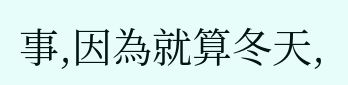事,因為就算冬天,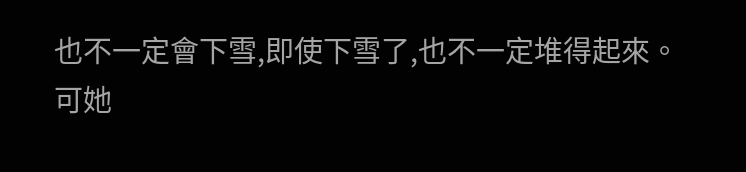也不一定會下雪,即使下雪了,也不一定堆得起來。
可她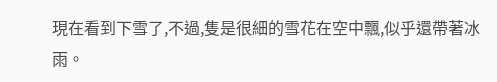現在看到下雪了,不過,隻是很細的雪花在空中飄,似乎還帶著冰雨。